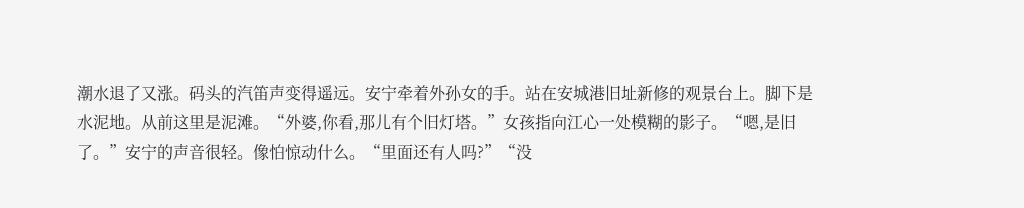潮水退了又涨。码头的汽笛声变得遥远。安宁牵着外孙女的手。站在安城港旧址新修的观景台上。脚下是水泥地。从前这里是泥滩。“外婆,你看,那儿有个旧灯塔。”女孩指向江心一处模糊的影子。“嗯,是旧了。”安宁的声音很轻。像怕惊动什么。“里面还有人吗?”“没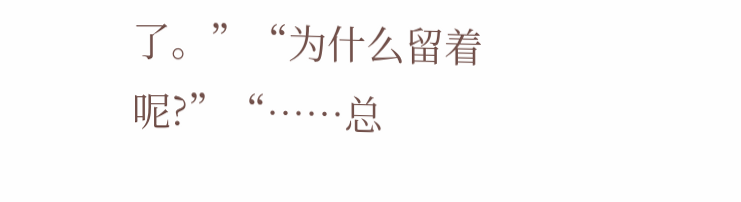了。”“为什么留着呢?”“……总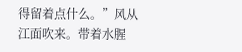得留着点什么。”风从江面吹来。带着水腥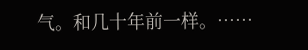气。和几十年前一样。……